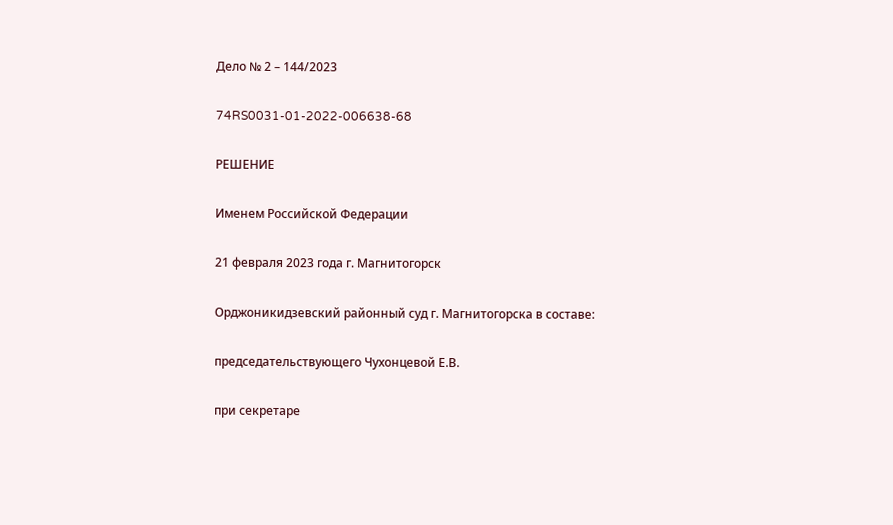Дело № 2 – 144/2023

74RS0031-01-2022-006638-68

РЕШЕНИЕ

Именем Российской Федерации

21 февраля 2023 года г. Магнитогорск

Орджоникидзевский районный суд г. Магнитогорска в составе:

председательствующего Чухонцевой Е.В.

при секретаре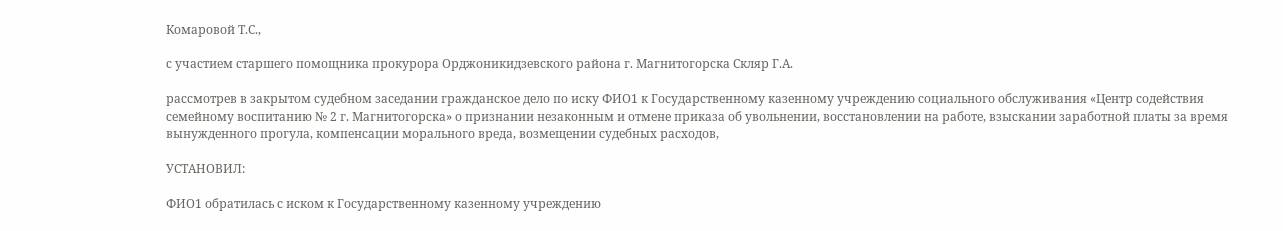Комаровой Т.С.,

с участием старшего помощника прокурора Орджоникидзевского района г. Магнитогорска Скляр Г.А.

рассмотрев в закрытом судебном заседании гражданское дело по иску ФИО1 к Государственному казенному учреждению социального обслуживания «Центр содействия семейному воспитанию № 2 г. Магнитогорска» о признании незаконным и отмене приказа об увольнении, восстановлении на работе, взыскании заработной платы за время вынужденного прогула, компенсации морального вреда, возмещении судебных расходов,

УСТАНОВИЛ:

ФИО1 обратилась с иском к Государственному казенному учреждению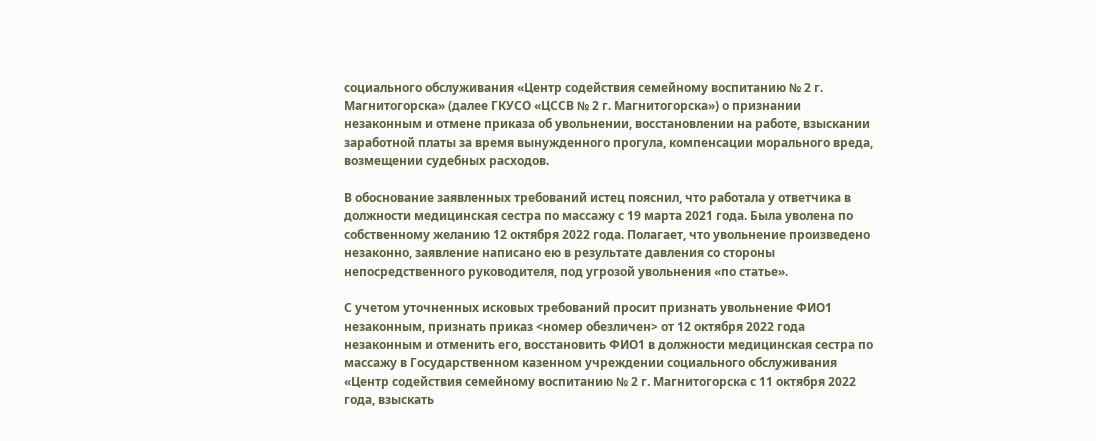социального обслуживания «Центр содействия семейному воспитанию № 2 г. Магнитогорска» (далее ГКУСО «ЦССВ № 2 г. Магнитогорска») о признании незаконным и отмене приказа об увольнении, восстановлении на работе, взыскании заработной платы за время вынужденного прогула, компенсации морального вреда, возмещении судебных расходов.

В обоснование заявленных требований истец пояснил, что работала у ответчика в должности медицинская сестра по массажу с 19 марта 2021 года. Была уволена по собственному желанию 12 октября 2022 года. Полагает, что увольнение произведено незаконно, заявление написано ею в результате давления со стороны непосредственного руководителя, под угрозой увольнения «по статье».

С учетом уточненных исковых требований просит признать увольнение ФИО1 незаконным, признать приказ <номер обезличен> от 12 октября 2022 года незаконным и отменить его, восстановить ФИО1 в должности медицинская сестра по массажу в Государственном казенном учреждении социального обслуживания «Центр содействия семейному воспитанию № 2 г. Магнитогорска с 11 октября 2022 года, взыскать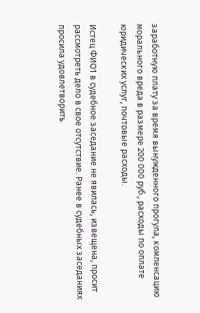заработную плату за время вынужденного прогула, компенсацию морального вреда в размере 200 000 руб., расходы по оплате юридических услуг, почтовые расходы.

Истец ФИО1 в судебное заседание не явилась, извещена, просит рассмотреть дело в свое отсутствие. Ранее в судебных заседаниях просила удовлетворить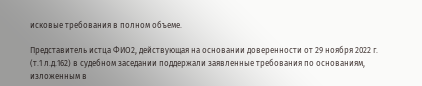исковые требования в полном объеме.

Представитель истца ФИО2, действующая на основании доверенности от 29 ноября 2022 г. (т.1 л.д.162) в судебном заседании поддержали заявленные требования по основаниям, изложенным в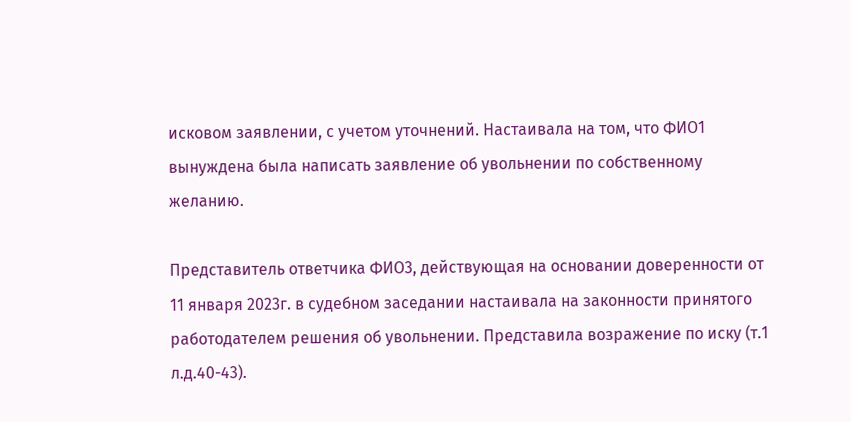исковом заявлении, с учетом уточнений. Настаивала на том, что ФИО1 вынуждена была написать заявление об увольнении по собственному желанию.

Представитель ответчика ФИО3, действующая на основании доверенности от 11 января 2023г. в судебном заседании настаивала на законности принятого работодателем решения об увольнении. Представила возражение по иску (т.1 л.д.40-43).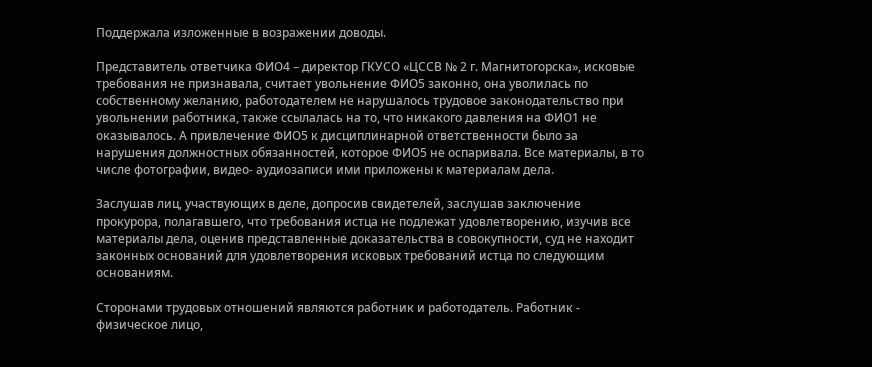Поддержала изложенные в возражении доводы.

Представитель ответчика ФИО4 – директор ГКУСО «ЦССВ № 2 г. Магнитогорска», исковые требования не признавала, считает увольнение ФИО5 законно, она уволилась по собственному желанию, работодателем не нарушалось трудовое законодательство при увольнении работника, также ссылалась на то, что никакого давления на ФИО1 не оказывалось. А привлечение ФИО5 к дисциплинарной ответственности было за нарушения должностных обязанностей, которое ФИО5 не оспаривала. Все материалы, в то числе фотографии, видео- аудиозаписи ими приложены к материалам дела.

Заслушав лиц, участвующих в деле, допросив свидетелей, заслушав заключение прокурора, полагавшего, что требования истца не подлежат удовлетворению, изучив все материалы дела, оценив представленные доказательства в совокупности, суд не находит законных оснований для удовлетворения исковых требований истца по следующим основаниям.

Сторонами трудовых отношений являются работник и работодатель. Работник - физическое лицо,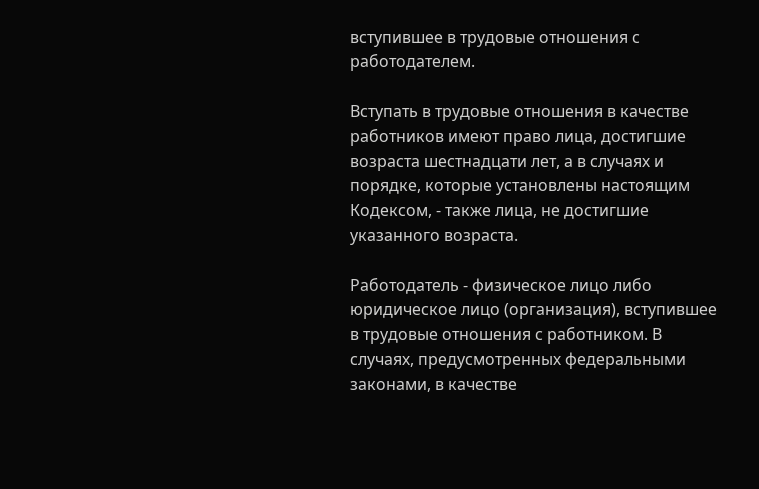вступившее в трудовые отношения с работодателем.

Вступать в трудовые отношения в качестве работников имеют право лица, достигшие возраста шестнадцати лет, а в случаях и порядке, которые установлены настоящим Кодексом, - также лица, не достигшие указанного возраста.

Работодатель - физическое лицо либо юридическое лицо (организация), вступившее в трудовые отношения с работником. В случаях, предусмотренных федеральными законами, в качестве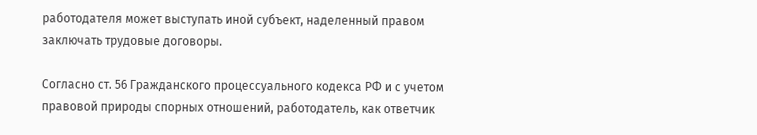работодателя может выступать иной субъект, наделенный правом заключать трудовые договоры.

Согласно ст. 56 Гражданского процессуального кодекса РФ и с учетом правовой природы спорных отношений, работодатель, как ответчик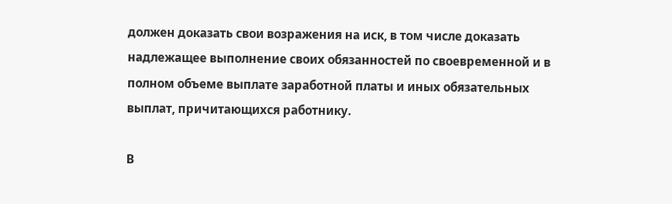должен доказать свои возражения на иск, в том числе доказать надлежащее выполнение своих обязанностей по своевременной и в полном объеме выплате заработной платы и иных обязательных выплат, причитающихся работнику.

В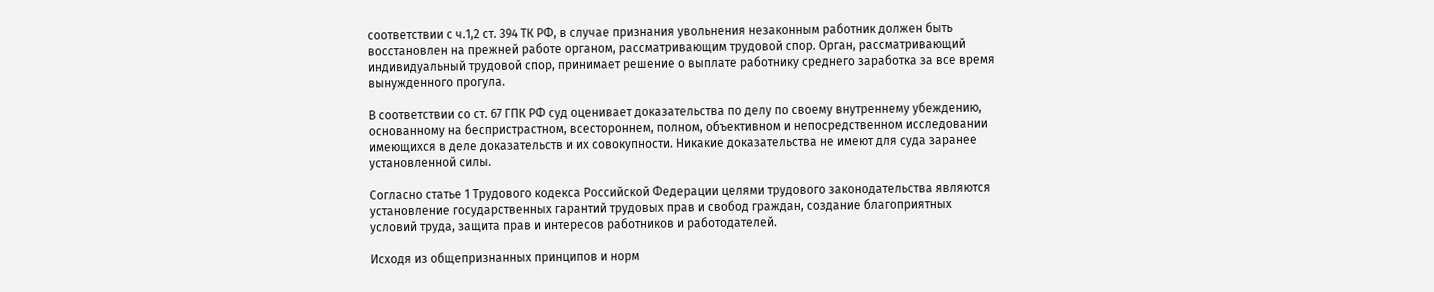соответствии с ч.1,2 ст. 394 ТК РФ, в случае признания увольнения незаконным работник должен быть восстановлен на прежней работе органом, рассматривающим трудовой спор. Орган, рассматривающий индивидуальный трудовой спор, принимает решение о выплате работнику среднего заработка за все время вынужденного прогула.

В соответствии со ст. 67 ГПК РФ суд оценивает доказательства по делу по своему внутреннему убеждению, основанному на беспристрастном, всестороннем, полном, объективном и непосредственном исследовании имеющихся в деле доказательств и их совокупности. Никакие доказательства не имеют для суда заранее установленной силы.

Согласно статье 1 Трудового кодекса Российской Федерации целями трудового законодательства являются установление государственных гарантий трудовых прав и свобод граждан, создание благоприятных условий труда, защита прав и интересов работников и работодателей.

Исходя из общепризнанных принципов и норм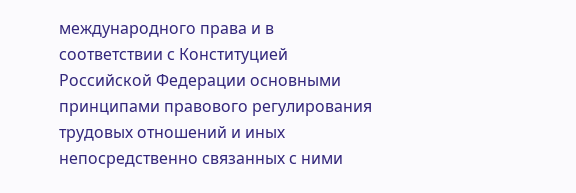международного права и в соответствии с Конституцией Российской Федерации основными принципами правового регулирования трудовых отношений и иных непосредственно связанных с ними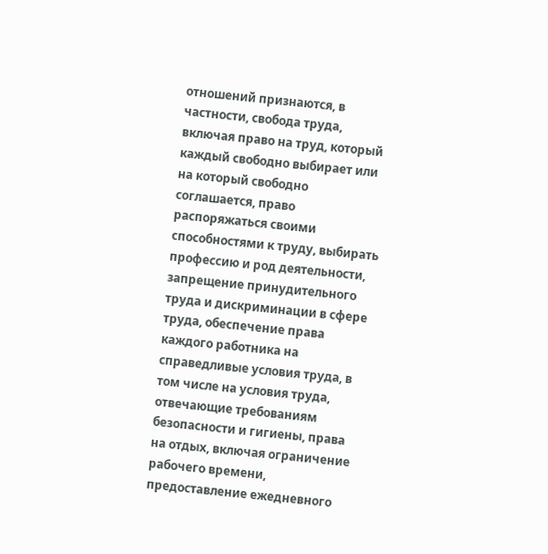отношений признаются, в частности, свобода труда, включая право на труд, который каждый свободно выбирает или на который свободно соглашается, право распоряжаться своими способностями к труду, выбирать профессию и род деятельности, запрещение принудительного труда и дискриминации в сфере труда, обеспечение права каждого работника на справедливые условия труда, в том числе на условия труда, отвечающие требованиям безопасности и гигиены, права на отдых, включая ограничение рабочего времени, предоставление ежедневного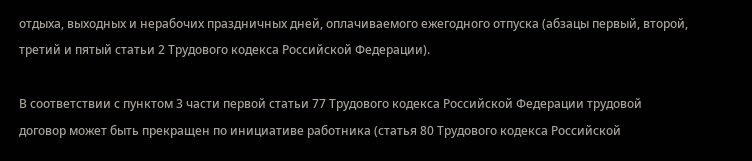отдыха, выходных и нерабочих праздничных дней, оплачиваемого ежегодного отпуска (абзацы первый, второй, третий и пятый статьи 2 Трудового кодекса Российской Федерации).

В соответствии с пунктом 3 части первой статьи 77 Трудового кодекса Российской Федерации трудовой договор может быть прекращен по инициативе работника (статья 80 Трудового кодекса Российской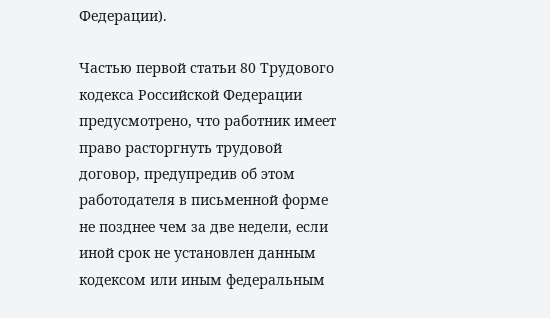Федерации).

Частью первой статьи 80 Трудового кодекса Российской Федерации предусмотрено, что работник имеет право расторгнуть трудовой договор, предупредив об этом работодателя в письменной форме не позднее чем за две недели, если иной срок не установлен данным кодексом или иным федеральным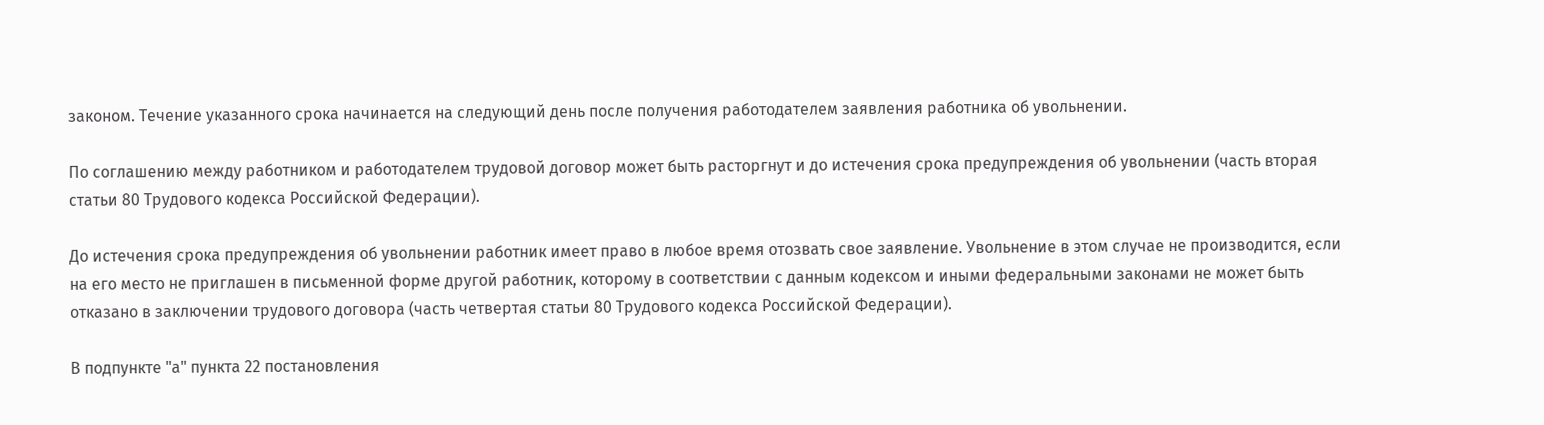законом. Течение указанного срока начинается на следующий день после получения работодателем заявления работника об увольнении.

По соглашению между работником и работодателем трудовой договор может быть расторгнут и до истечения срока предупреждения об увольнении (часть вторая статьи 80 Трудового кодекса Российской Федерации).

До истечения срока предупреждения об увольнении работник имеет право в любое время отозвать свое заявление. Увольнение в этом случае не производится, если на его место не приглашен в письменной форме другой работник, которому в соответствии с данным кодексом и иными федеральными законами не может быть отказано в заключении трудового договора (часть четвертая статьи 80 Трудового кодекса Российской Федерации).

В подпункте "а" пункта 22 постановления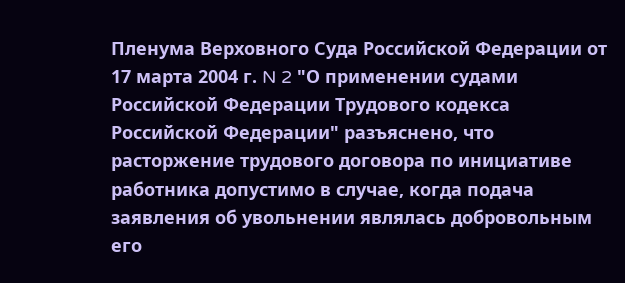Пленума Верховного Суда Российской Федерации от 17 марта 2004 г. N 2 "О применении судами Российской Федерации Трудового кодекса Российской Федерации" разъяснено, что расторжение трудового договора по инициативе работника допустимо в случае, когда подача заявления об увольнении являлась добровольным его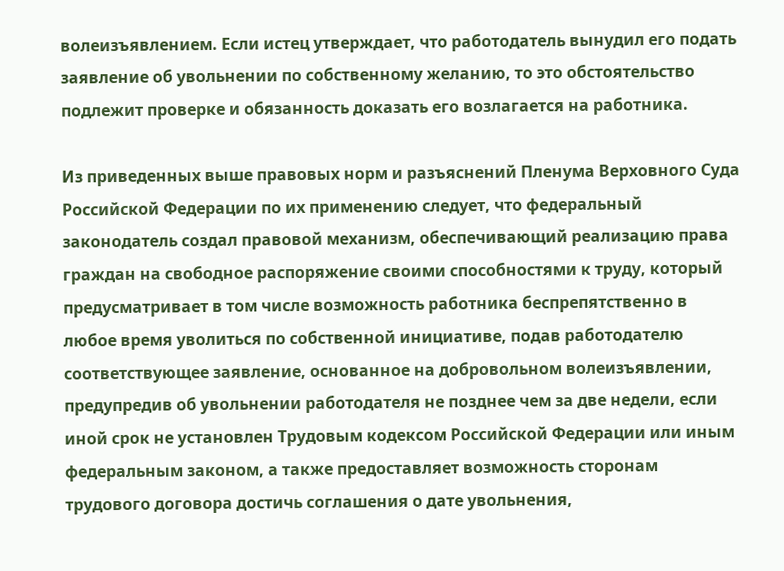волеизъявлением. Если истец утверждает, что работодатель вынудил его подать заявление об увольнении по собственному желанию, то это обстоятельство подлежит проверке и обязанность доказать его возлагается на работника.

Из приведенных выше правовых норм и разъяснений Пленума Верховного Суда Российской Федерации по их применению следует, что федеральный законодатель создал правовой механизм, обеспечивающий реализацию права граждан на свободное распоряжение своими способностями к труду, который предусматривает в том числе возможность работника беспрепятственно в любое время уволиться по собственной инициативе, подав работодателю соответствующее заявление, основанное на добровольном волеизъявлении, предупредив об увольнении работодателя не позднее чем за две недели, если иной срок не установлен Трудовым кодексом Российской Федерации или иным федеральным законом, а также предоставляет возможность сторонам трудового договора достичь соглашения о дате увольнения,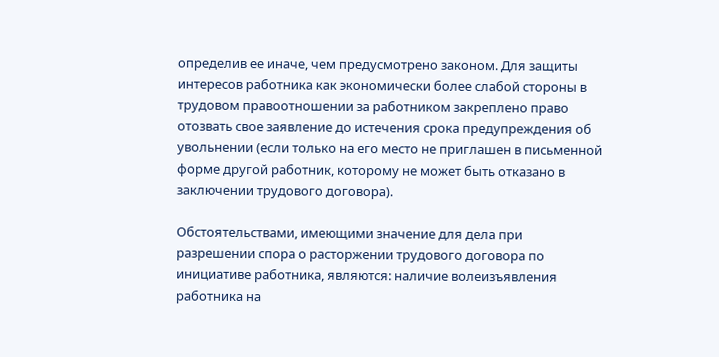определив ее иначе, чем предусмотрено законом. Для защиты интересов работника как экономически более слабой стороны в трудовом правоотношении за работником закреплено право отозвать свое заявление до истечения срока предупреждения об увольнении (если только на его место не приглашен в письменной форме другой работник, которому не может быть отказано в заключении трудового договора).

Обстоятельствами, имеющими значение для дела при разрешении спора о расторжении трудового договора по инициативе работника, являются: наличие волеизъявления работника на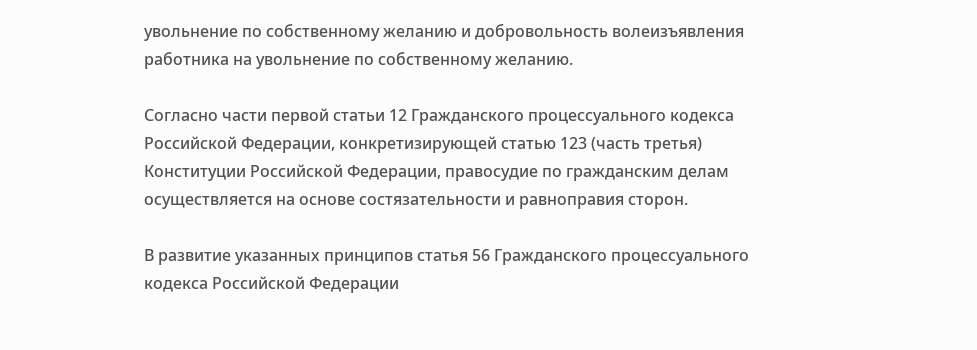увольнение по собственному желанию и добровольность волеизъявления работника на увольнение по собственному желанию.

Согласно части первой статьи 12 Гражданского процессуального кодекса Российской Федерации, конкретизирующей статью 123 (часть третья) Конституции Российской Федерации, правосудие по гражданским делам осуществляется на основе состязательности и равноправия сторон.

В развитие указанных принципов статья 56 Гражданского процессуального кодекса Российской Федерации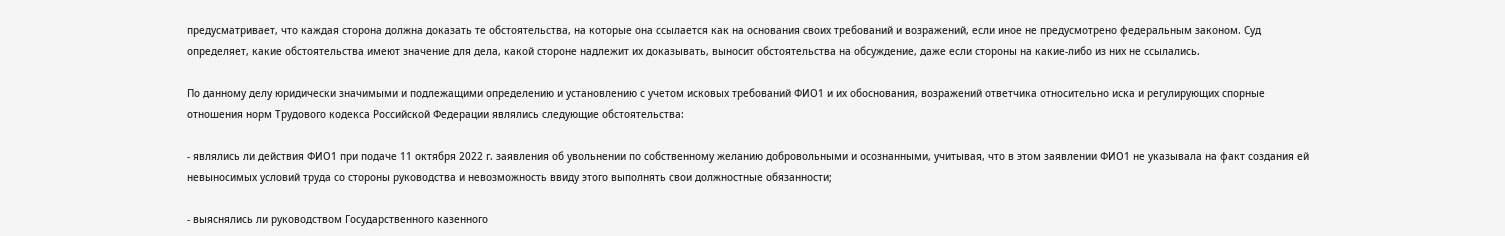предусматривает, что каждая сторона должна доказать те обстоятельства, на которые она ссылается как на основания своих требований и возражений, если иное не предусмотрено федеральным законом. Суд определяет, какие обстоятельства имеют значение для дела, какой стороне надлежит их доказывать, выносит обстоятельства на обсуждение, даже если стороны на какие-либо из них не ссылались.

По данному делу юридически значимыми и подлежащими определению и установлению с учетом исковых требований ФИО1 и их обоснования, возражений ответчика относительно иска и регулирующих спорные отношения норм Трудового кодекса Российской Федерации являлись следующие обстоятельства:

- являлись ли действия ФИО1 при подаче 11 октября 2022 г. заявления об увольнении по собственному желанию добровольными и осознанными, учитывая, что в этом заявлении ФИО1 не указывала на факт создания ей невыносимых условий труда со стороны руководства и невозможность ввиду этого выполнять свои должностные обязанности;

- выяснялись ли руководством Государственного казенного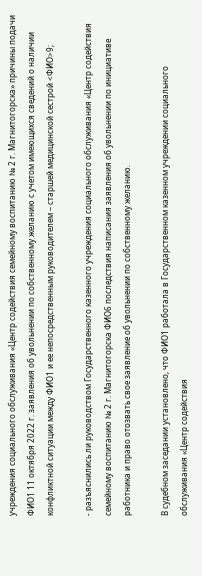учреждения социального обслуживания «Центр содействия семейному воспитанию № 2 г. Магнитогорска» причины подачи ФИО1 11 октября 2022 г. заявления об увольнении по собственному желанию с учетом имеющихся сведений о наличии конфликтной ситуации между ФИО1 и ее непосредственным руководителем – старшей медицинской сестрой <ФИО>9;

- разъяснились ли руководством Государственного казенного учреждения социального обслуживания «Центр содействия семейному воспитанию № 2 г. Магнитогорска ФИО6 последствия написания заявления об увольнении по инициативе работника и право отозвать свое заявление об увольнении по собственному желанию.

В судебном заседании установлено, что ФИО1 работала в Государственном казенном учреждении социального обслуживания «Центр содействия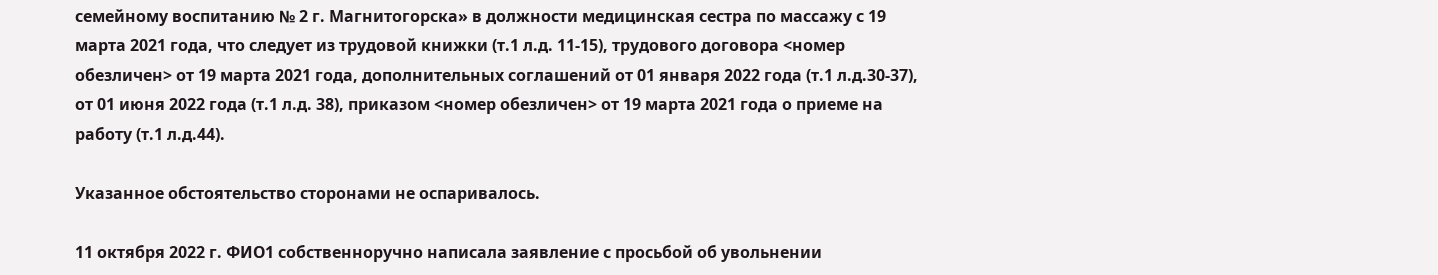семейному воспитанию № 2 г. Магнитогорска» в должности медицинская сестра по массажу с 19 марта 2021 года, что следует из трудовой книжки (т.1 л.д. 11-15), трудового договора <номер обезличен> от 19 марта 2021 года, дополнительных соглашений от 01 января 2022 года (т.1 л.д.30-37), от 01 июня 2022 года (т.1 л.д. 38), приказом <номер обезличен> от 19 марта 2021 года о приеме на работу (т.1 л.д.44).

Указанное обстоятельство сторонами не оспаривалось.

11 октября 2022 г. ФИО1 собственноручно написала заявление с просьбой об увольнении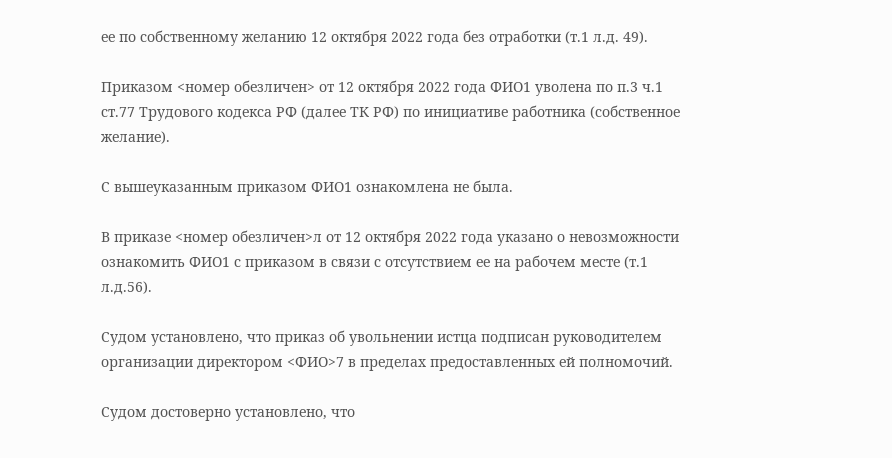ее по собственному желанию 12 октября 2022 года без отработки (т.1 л.д. 49).

Приказом <номер обезличен> от 12 октября 2022 года ФИО1 уволена по п.3 ч.1 ст.77 Трудового кодекса РФ (далее ТК РФ) по инициативе работника (собственное желание).

С вышеуказанным приказом ФИО1 ознакомлена не была.

В приказе <номер обезличен>л от 12 октября 2022 года указано о невозможности ознакомить ФИО1 с приказом в связи с отсутствием ее на рабочем месте (т.1 л.д.56).

Судом установлено, что приказ об увольнении истца подписан руководителем организации директором <ФИО>7 в пределах предоставленных ей полномочий.

Судом достоверно установлено, что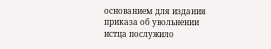основанием для издания приказа об увольнении истца послужило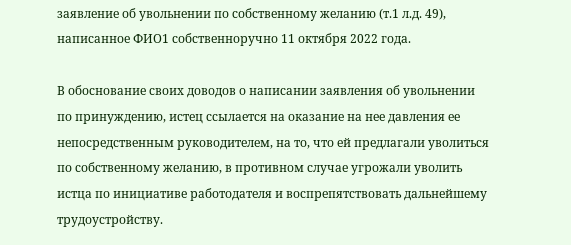заявление об увольнении по собственному желанию (т.1 л.д. 49), написанное ФИО1 собственноручно 11 октября 2022 года.

В обоснование своих доводов о написании заявления об увольнении по принуждению, истец ссылается на оказание на нее давления ее непосредственным руководителем, на то, что ей предлагали уволиться по собственному желанию, в противном случае угрожали уволить истца по инициативе работодателя и воспрепятствовать дальнейшему трудоустройству.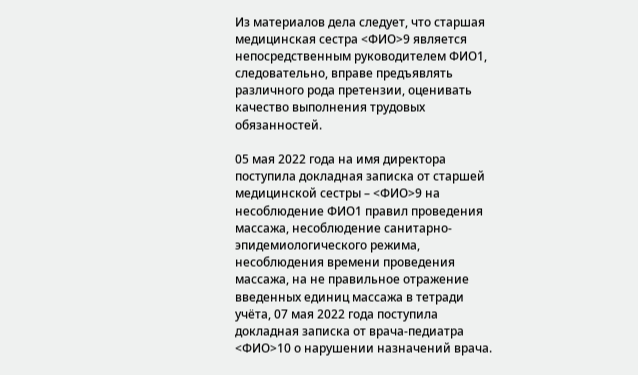Из материалов дела следует, что старшая медицинская сестра <ФИО>9 является непосредственным руководителем ФИО1, следовательно, вправе предъявлять различного рода претензии, оценивать качество выполнения трудовых обязанностей.

05 мая 2022 года на имя директора поступила докладная записка от старшей медицинской сестры – <ФИО>9 на несоблюдение ФИО1 правил проведения массажа, несоблюдение санитарно-эпидемиологического режима, несоблюдения времени проведения массажа, на не правильное отражение введенных единиц массажа в тетради учёта, 07 мая 2022 года поступила докладная записка от врача-педиатра <ФИО>10 о нарушении назначений врача.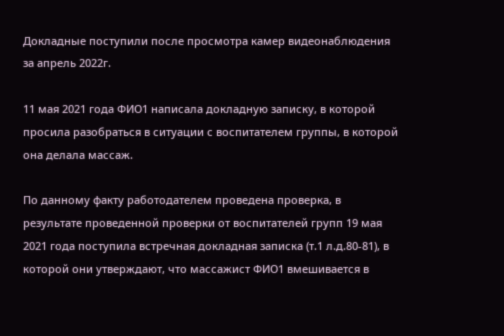Докладные поступили после просмотра камер видеонаблюдения за апрель 2022г.

11 мая 2021 года ФИО1 написала докладную записку, в которой просила разобраться в ситуации с воспитателем группы, в которой она делала массаж.

По данному факту работодателем проведена проверка, в результате проведенной проверки от воспитателей групп 19 мая 2021 года поступила встречная докладная записка (т.1 л.д.80-81), в которой они утверждают, что массажист ФИО1 вмешивается в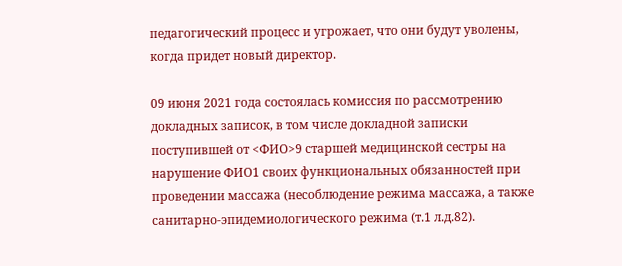педагогический процесс и угрожает, что они будут уволены, когда придет новый директор.

09 июня 2021 года состоялась комиссия по рассмотрению докладных записок, в том числе докладной записки поступившей от <ФИО>9 старшей медицинской сестры на нарушение ФИО1 своих функциональных обязанностей при проведении массажа (несоблюдение режима массажа, а также санитарно-эпидемиологического режима (т.1 л.д.82).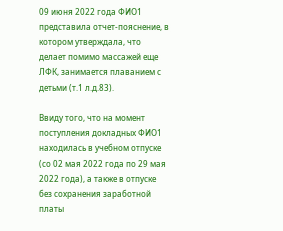09 июня 2022 года ФИО1 представила отчет-пояснение, в котором утверждала, что делает помимо массажей еще ЛФК, занимается плаванием с детьми (т.1 л.д.83).

Ввиду того, что на момент поступления докладных ФИО1 находилась в учебном отпуске (со 02 мая 2022 года по 29 мая 2022 года), а также в отпуске без сохранения заработной платы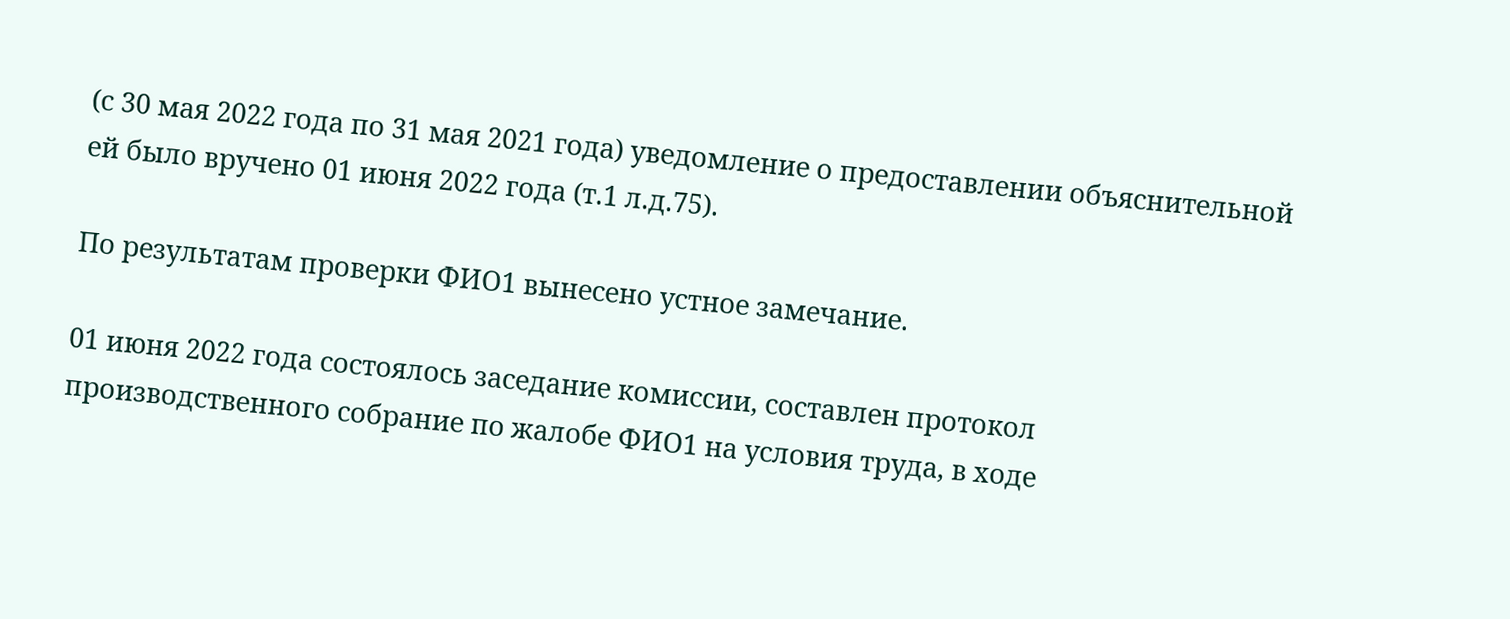(с 30 мая 2022 года по 31 мая 2021 года) уведомление о предоставлении объяснительной ей было вручено 01 июня 2022 года (т.1 л.д.75).

По результатам проверки ФИО1 вынесено устное замечание.

01 июня 2022 года состоялось заседание комиссии, составлен протокол производственного собрание по жалобе ФИО1 на условия труда, в ходе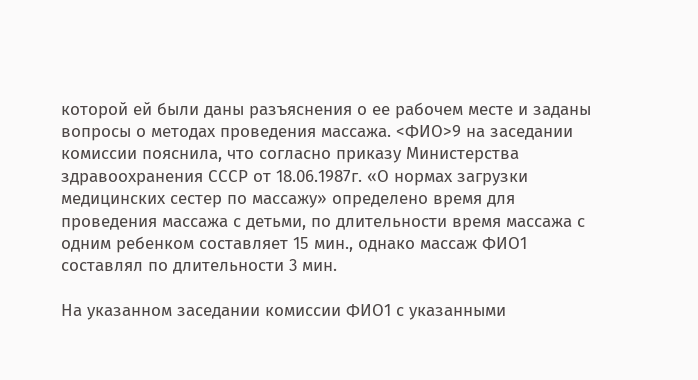которой ей были даны разъяснения о ее рабочем месте и заданы вопросы о методах проведения массажа. <ФИО>9 на заседании комиссии пояснила, что согласно приказу Министерства здравоохранения СССР от 18.06.1987г. «О нормах загрузки медицинских сестер по массажу» определено время для проведения массажа с детьми, по длительности время массажа с одним ребенком составляет 15 мин., однако массаж ФИО1 составлял по длительности 3 мин.

На указанном заседании комиссии ФИО1 с указанными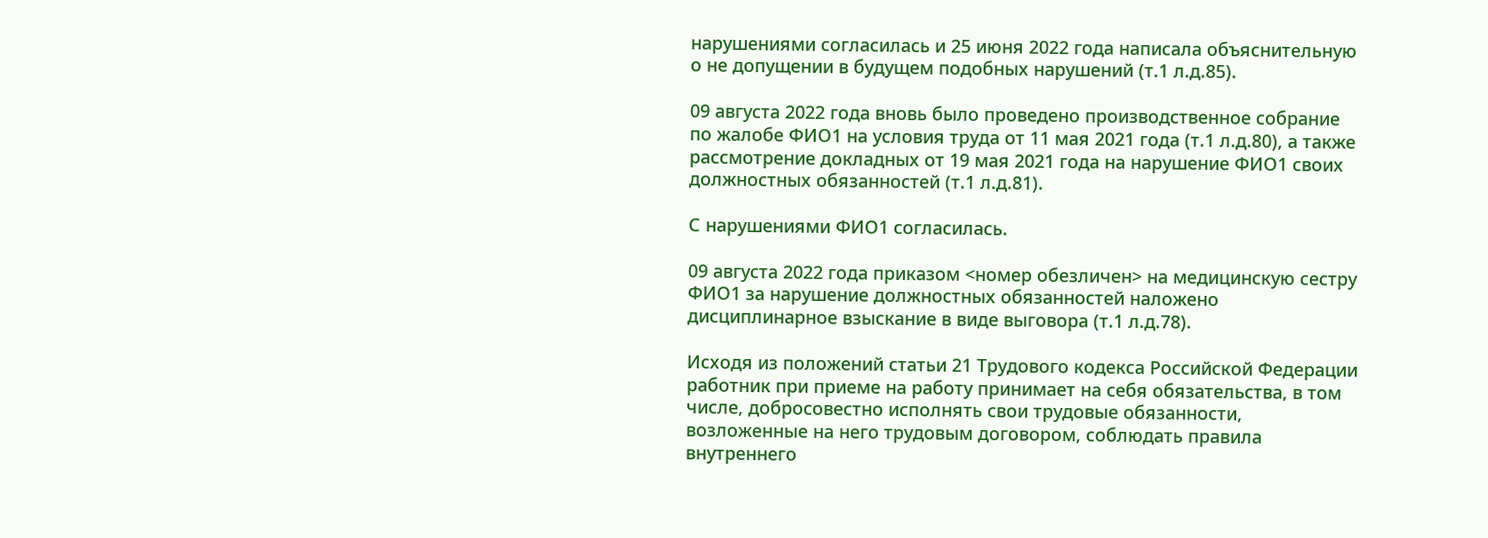нарушениями согласилась и 25 июня 2022 года написала объяснительную о не допущении в будущем подобных нарушений (т.1 л.д.85).

09 августа 2022 года вновь было проведено производственное собрание по жалобе ФИО1 на условия труда от 11 мая 2021 года (т.1 л.д.80), а также рассмотрение докладных от 19 мая 2021 года на нарушение ФИО1 своих должностных обязанностей (т.1 л.д.81).

С нарушениями ФИО1 согласилась.

09 августа 2022 года приказом <номер обезличен> на медицинскую сестру ФИО1 за нарушение должностных обязанностей наложено дисциплинарное взыскание в виде выговора (т.1 л.д.78).

Исходя из положений статьи 21 Трудового кодекса Российской Федерации работник при приеме на работу принимает на себя обязательства, в том числе, добросовестно исполнять свои трудовые обязанности, возложенные на него трудовым договором, соблюдать правила внутреннего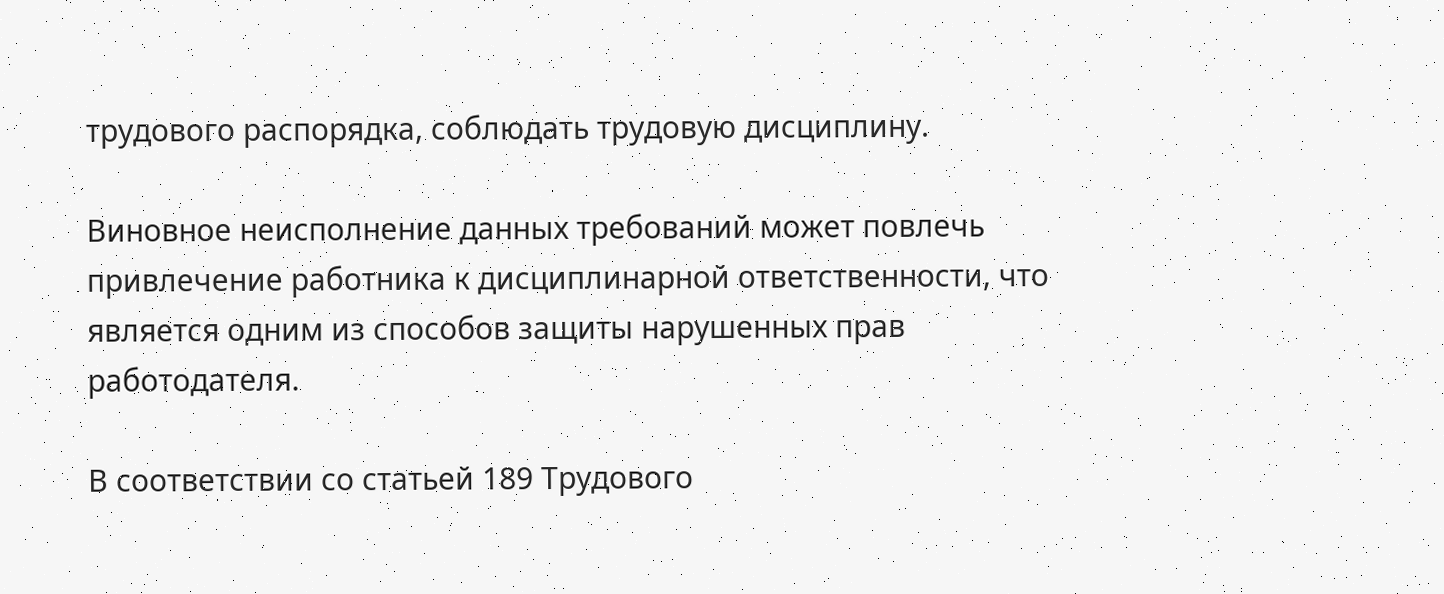трудового распорядка, соблюдать трудовую дисциплину.

Виновное неисполнение данных требований может повлечь привлечение работника к дисциплинарной ответственности, что является одним из способов защиты нарушенных прав работодателя.

В соответствии со статьей 189 Трудового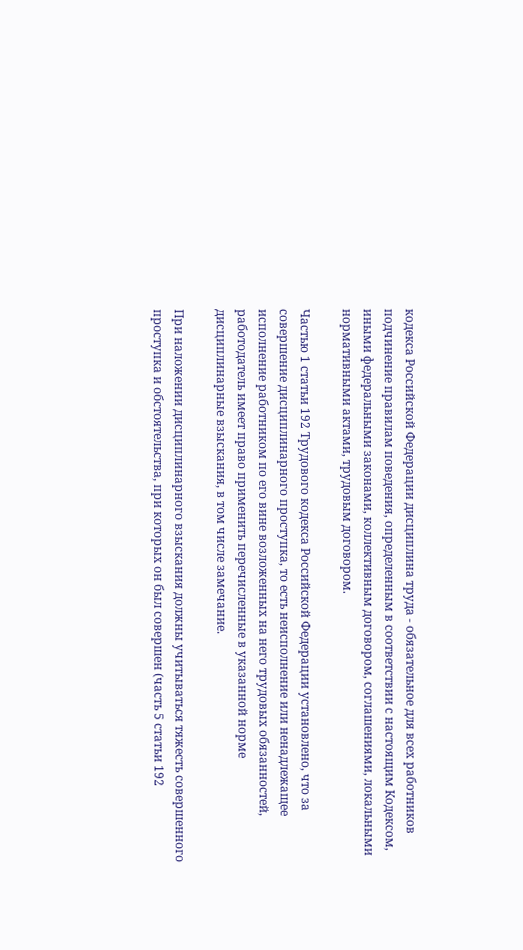кодекса Российской Федерации дисциплина труда - обязательное для всех работников подчинение правилам поведения, определенным в соответствии с настоящим Кодексом, иными федеральными законами, коллективным договором, соглашениями, локальными нормативными актами, трудовым договором.

Частью 1 статьи 192 Трудового кодекса Российской Федерации установлено, что за совершение дисциплинарного проступка, то есть неисполнение или ненадлежащее исполнение работником по его вине возложенных на него трудовых обязанностей, работодатель имеет право применить перечисленные в указанной норме дисциплинарные взыскания, в том числе замечание.

При наложении дисциплинарного взыскания должны учитываться тяжесть совершенного проступка и обстоятельства, при которых он был совершен (часть 5 статьи 192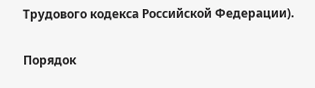Трудового кодекса Российской Федерации).

Порядок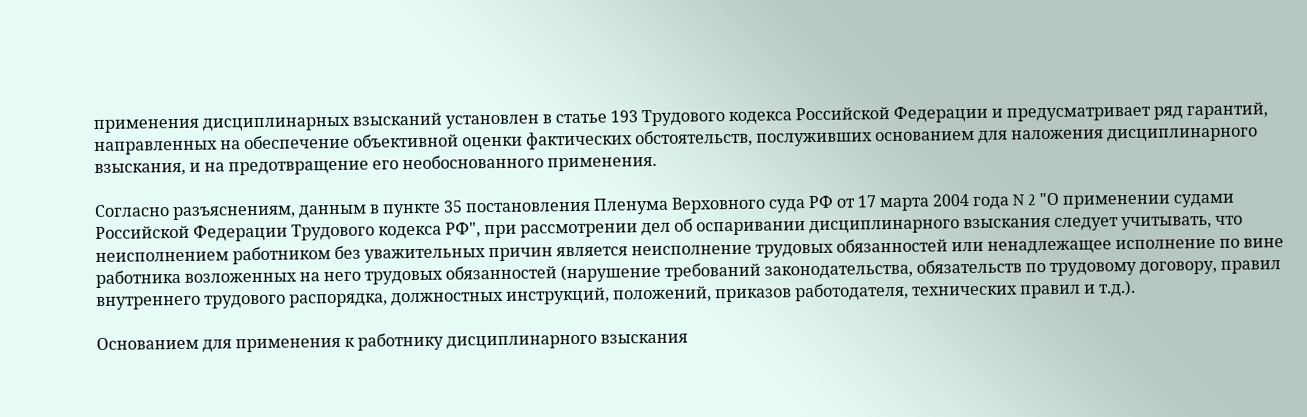применения дисциплинарных взысканий установлен в статье 193 Трудового кодекса Российской Федерации и предусматривает ряд гарантий, направленных на обеспечение объективной оценки фактических обстоятельств, послуживших основанием для наложения дисциплинарного взыскания, и на предотвращение его необоснованного применения.

Согласно разъяснениям, данным в пункте 35 постановления Пленума Верховного суда РФ от 17 марта 2004 года N 2 "О применении судами Российской Федерации Трудового кодекса РФ", при рассмотрении дел об оспаривании дисциплинарного взыскания следует учитывать, что неисполнением работником без уважительных причин является неисполнение трудовых обязанностей или ненадлежащее исполнение по вине работника возложенных на него трудовых обязанностей (нарушение требований законодательства, обязательств по трудовому договору, правил внутреннего трудового распорядка, должностных инструкций, положений, приказов работодателя, технических правил и т.д.).

Основанием для применения к работнику дисциплинарного взыскания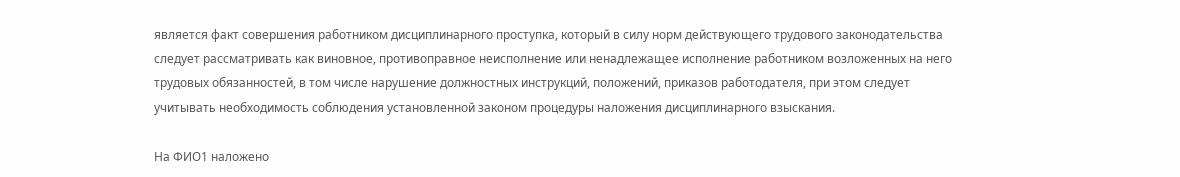является факт совершения работником дисциплинарного проступка, который в силу норм действующего трудового законодательства следует рассматривать как виновное, противоправное неисполнение или ненадлежащее исполнение работником возложенных на него трудовых обязанностей, в том числе нарушение должностных инструкций, положений, приказов работодателя, при этом следует учитывать необходимость соблюдения установленной законом процедуры наложения дисциплинарного взыскания.

На ФИО1 наложено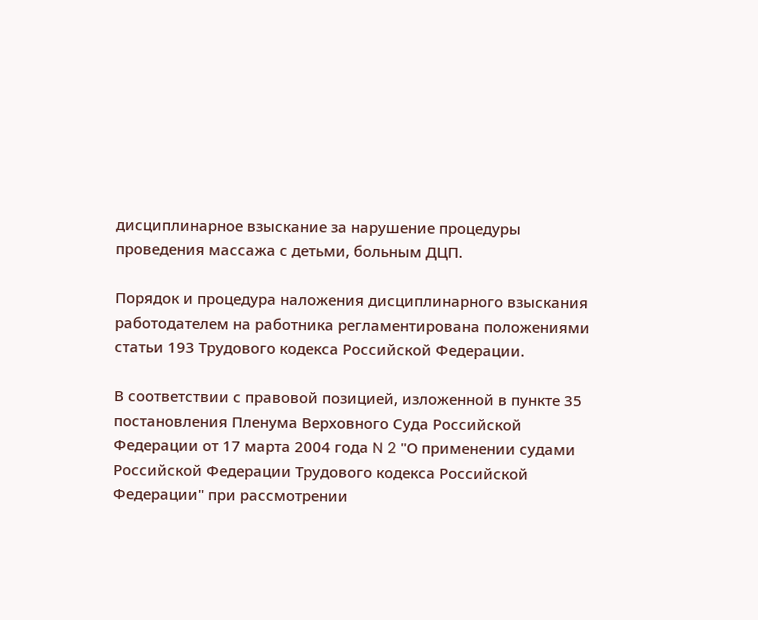дисциплинарное взыскание за нарушение процедуры проведения массажа с детьми, больным ДЦП.

Порядок и процедура наложения дисциплинарного взыскания работодателем на работника регламентирована положениями статьи 193 Трудового кодекса Российской Федерации.

В соответствии с правовой позицией, изложенной в пункте 35 постановления Пленума Верховного Суда Российской Федерации от 17 марта 2004 года N 2 "О применении судами Российской Федерации Трудового кодекса Российской Федерации" при рассмотрении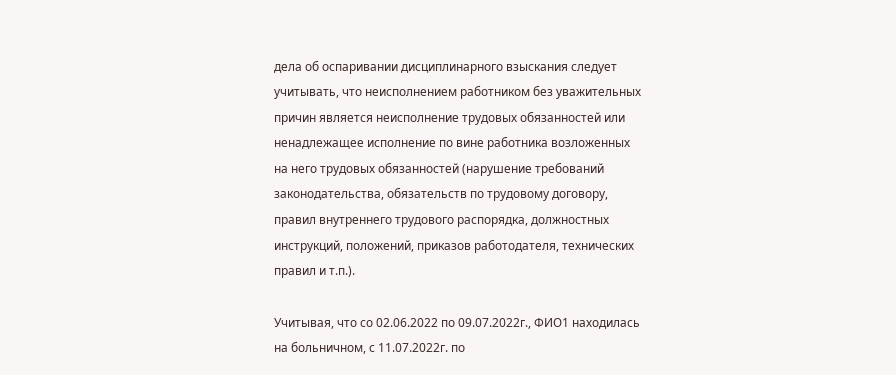дела об оспаривании дисциплинарного взыскания следует учитывать, что неисполнением работником без уважительных причин является неисполнение трудовых обязанностей или ненадлежащее исполнение по вине работника возложенных на него трудовых обязанностей (нарушение требований законодательства, обязательств по трудовому договору, правил внутреннего трудового распорядка, должностных инструкций, положений, приказов работодателя, технических правил и т.п.).

Учитывая, что со 02.06.2022 по 09.07.2022г., ФИО1 находилась на больничном, с 11.07.2022г. по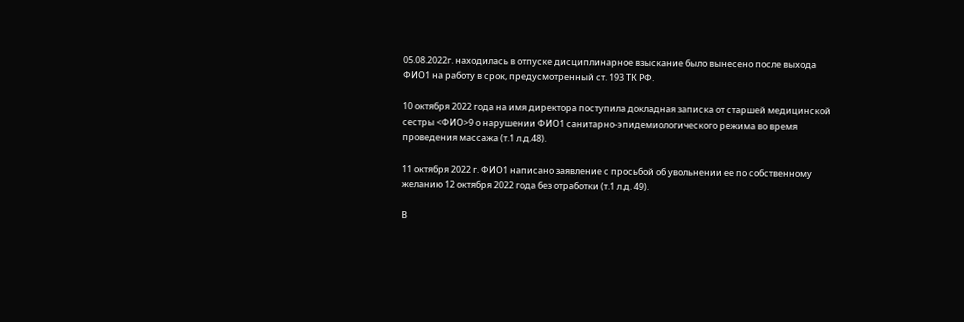05.08.2022г. находилась в отпуске дисциплинарное взыскание было вынесено после выхода ФИО1 на работу в срок, предусмотренный ст. 193 ТК РФ.

10 октября 2022 года на имя директора поступила докладная записка от старшей медицинской сестры <ФИО>9 о нарушении ФИО1 санитарно-эпидемиологического режима во время проведения массажа (т.1 л.д.48).

11 октября 2022 г. ФИО1 написано заявление с просьбой об увольнении ее по собственному желанию 12 октября 2022 года без отработки (т.1 л.д. 49).

В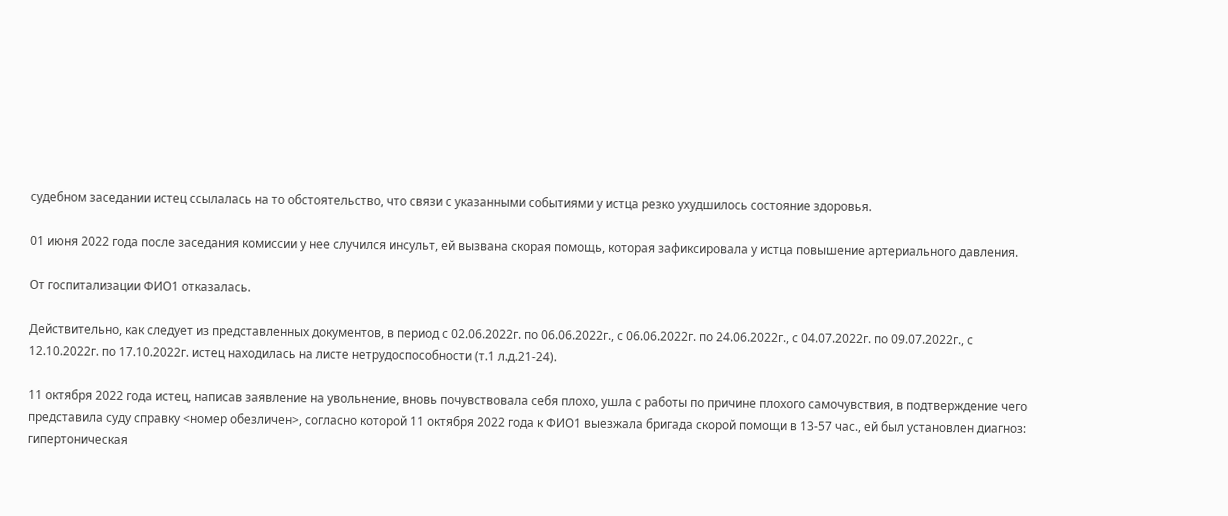судебном заседании истец ссылалась на то обстоятельство, что связи с указанными событиями у истца резко ухудшилось состояние здоровья.

01 июня 2022 года после заседания комиссии у нее случился инсульт, ей вызвана скорая помощь, которая зафиксировала у истца повышение артериального давления.

От госпитализации ФИО1 отказалась.

Действительно, как следует из представленных документов, в период с 02.06.2022г. по 06.06.2022г., с 06.06.2022г. по 24.06.2022г., с 04.07.2022г. по 09.07.2022г., с 12.10.2022г. по 17.10.2022г. истец находилась на листе нетрудоспособности (т.1 л.д.21-24).

11 октября 2022 года истец, написав заявление на увольнение, вновь почувствовала себя плохо, ушла с работы по причине плохого самочувствия, в подтверждение чего представила суду справку <номер обезличен>, согласно которой 11 октября 2022 года к ФИО1 выезжала бригада скорой помощи в 13-57 час., ей был установлен диагноз: гипертоническая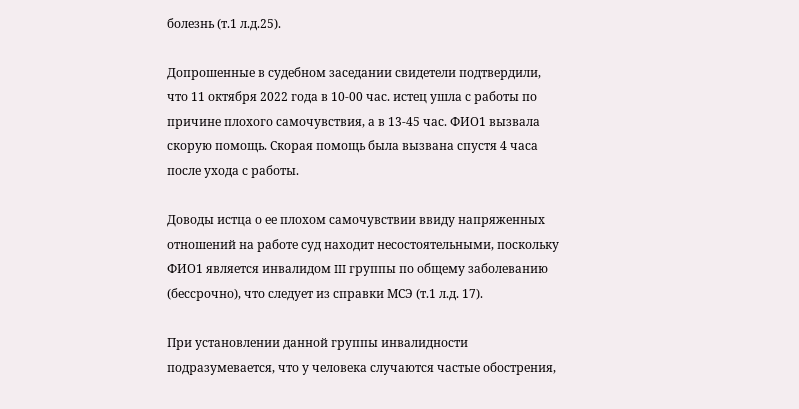болезнь (т.1 л.д.25).

Допрошенные в судебном заседании свидетели подтвердили, что 11 октября 2022 года в 10-00 час. истец ушла с работы по причине плохого самочувствия, а в 13-45 час. ФИО1 вызвала скорую помощь. Скорая помощь была вызвана спустя 4 часа после ухода с работы.

Доводы истца о ее плохом самочувствии ввиду напряженных отношений на работе суд находит несостоятельными, поскольку ФИО1 является инвалидом III группы по общему заболеванию (бессрочно), что следует из справки МСЭ (т.1 л.д. 17).

При установлении данной группы инвалидности подразумевается, что у человека случаются частые обострения,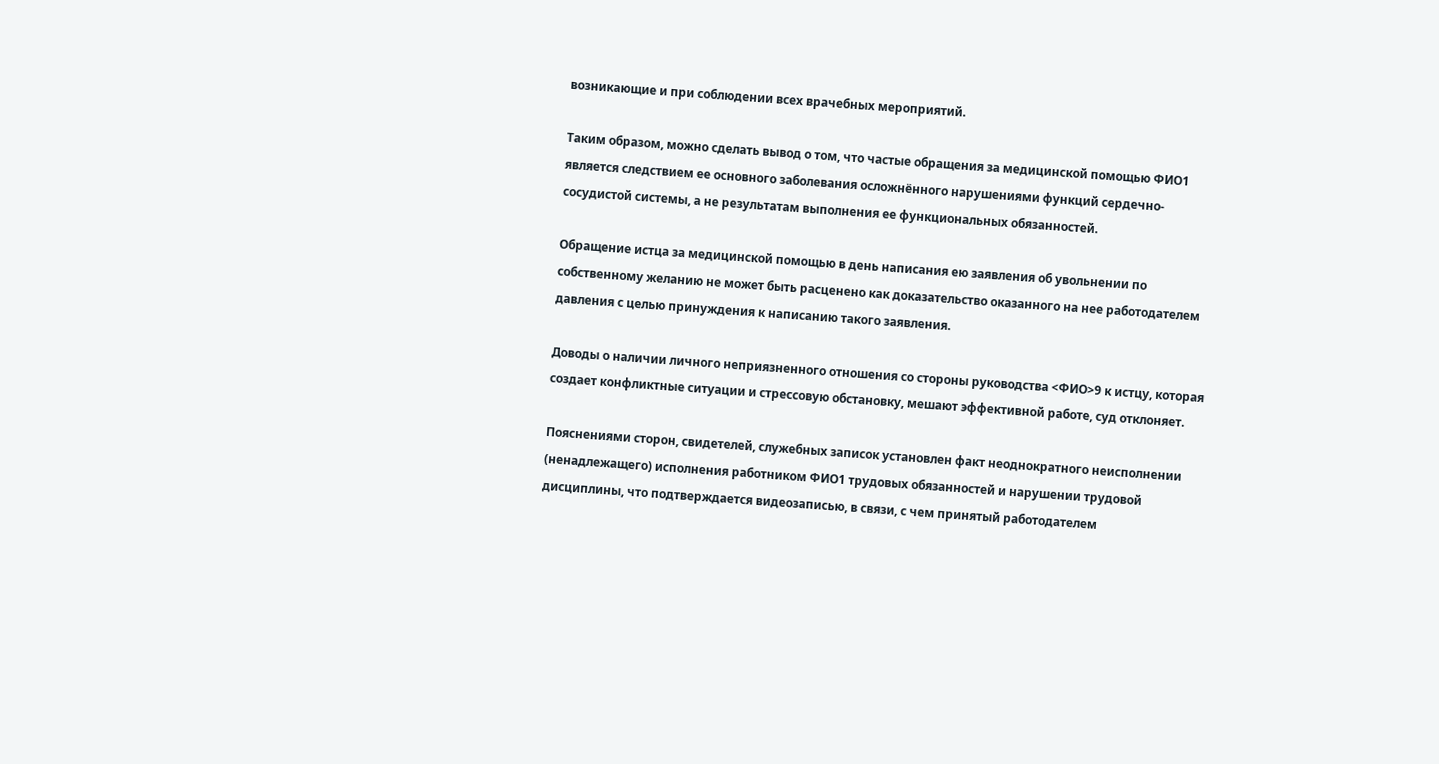возникающие и при соблюдении всех врачебных мероприятий.

Таким образом, можно сделать вывод о том, что частые обращения за медицинской помощью ФИО1 является следствием ее основного заболевания осложнённого нарушениями функций сердечно-сосудистой системы, а не результатам выполнения ее функциональных обязанностей.

Обращение истца за медицинской помощью в день написания ею заявления об увольнении по собственному желанию не может быть расценено как доказательство оказанного на нее работодателем давления с целью принуждения к написанию такого заявления.

Доводы о наличии личного неприязненного отношения со стороны руководства <ФИО>9 к истцу, которая создает конфликтные ситуации и стрессовую обстановку, мешают эффективной работе, суд отклоняет.

Пояснениями сторон, свидетелей, служебных записок установлен факт неоднократного неисполнении (ненадлежащего) исполнения работником ФИО1 трудовых обязанностей и нарушении трудовой дисциплины, что подтверждается видеозаписью, в связи, с чем принятый работодателем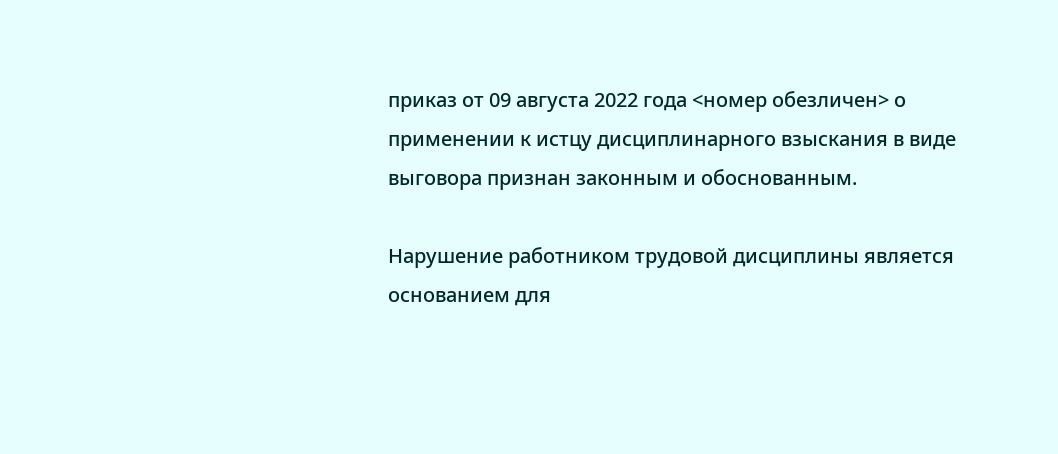приказ от 09 августа 2022 года <номер обезличен> о применении к истцу дисциплинарного взыскания в виде выговора признан законным и обоснованным.

Нарушение работником трудовой дисциплины является основанием для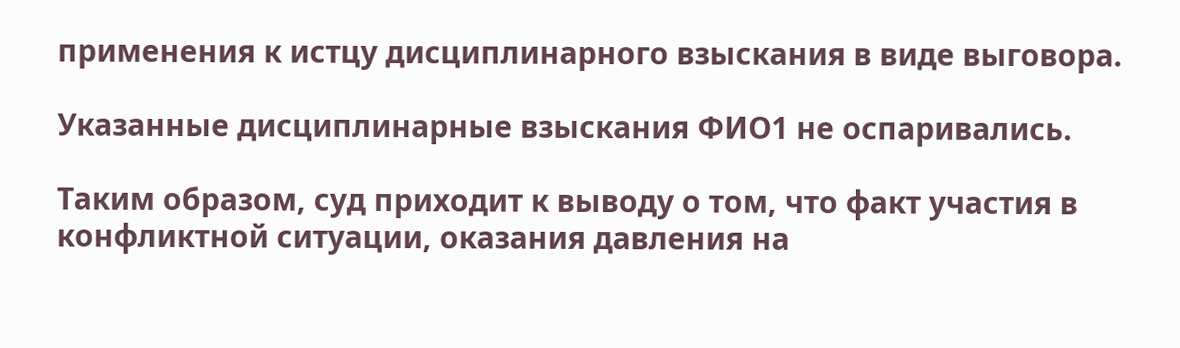применения к истцу дисциплинарного взыскания в виде выговора.

Указанные дисциплинарные взыскания ФИО1 не оспаривались.

Таким образом, суд приходит к выводу о том, что факт участия в конфликтной ситуации, оказания давления на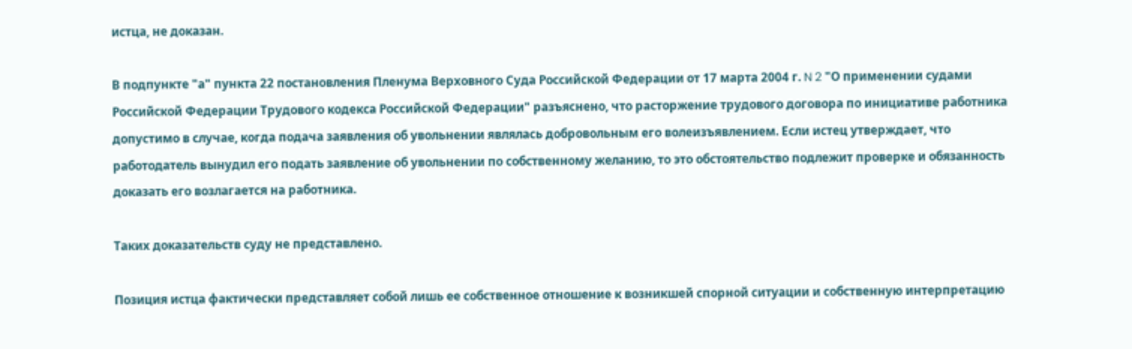истца, не доказан.

В подпункте "а" пункта 22 постановления Пленума Верховного Суда Российской Федерации от 17 марта 2004 г. N 2 "О применении судами Российской Федерации Трудового кодекса Российской Федерации" разъяснено, что расторжение трудового договора по инициативе работника допустимо в случае, когда подача заявления об увольнении являлась добровольным его волеизъявлением. Если истец утверждает, что работодатель вынудил его подать заявление об увольнении по собственному желанию, то это обстоятельство подлежит проверке и обязанность доказать его возлагается на работника.

Таких доказательств суду не представлено.

Позиция истца фактически представляет собой лишь ее собственное отношение к возникшей спорной ситуации и собственную интерпретацию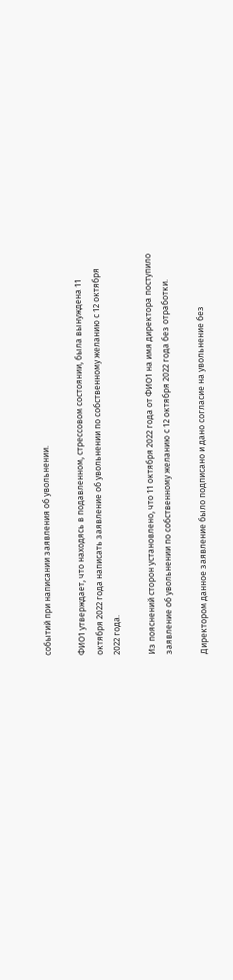событий при написании заявления об увольнении.

ФИО1 утверждает, что находясь в подавленном, стрессовом состоянии, была вынуждена 11 октября 2022 года написать заявление об увольнении по собственному желанию с 12 октября 2022 года.

Из пояснений сторон установлено, что 11 октября 2022 года от ФИО1 на имя директора поступило заявление об увольнении по собственному желанию с 12 октября 2022 года без отработки.

Директором данное заявление было подписано и дано согласие на увольнение без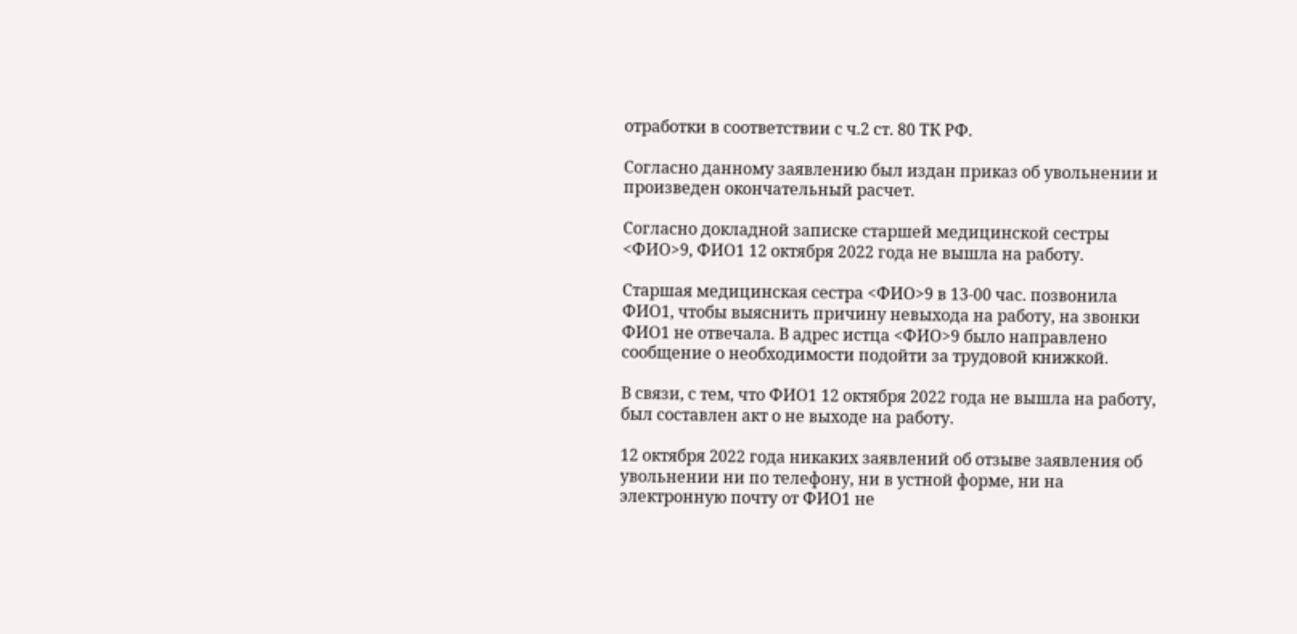отработки в соответствии с ч.2 ст. 80 ТК РФ.

Согласно данному заявлению был издан приказ об увольнении и произведен окончательный расчет.

Согласно докладной записке старшей медицинской сестры <ФИО>9, ФИО1 12 октября 2022 года не вышла на работу.

Старшая медицинская сестра <ФИО>9 в 13-00 час. позвонила ФИО1, чтобы выяснить причину невыхода на работу, на звонки ФИО1 не отвечала. В адрес истца <ФИО>9 было направлено сообщение о необходимости подойти за трудовой книжкой.

В связи, с тем, что ФИО1 12 октября 2022 года не вышла на работу, был составлен акт о не выходе на работу.

12 октября 2022 года никаких заявлений об отзыве заявления об увольнении ни по телефону, ни в устной форме, ни на электронную почту от ФИО1 не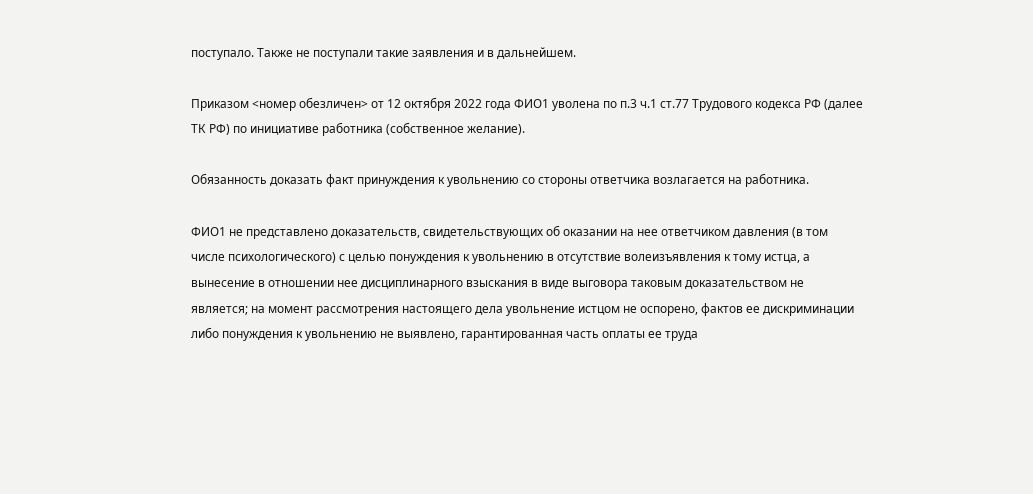поступало. Также не поступали такие заявления и в дальнейшем.

Приказом <номер обезличен> от 12 октября 2022 года ФИО1 уволена по п.3 ч.1 ст.77 Трудового кодекса РФ (далее ТК РФ) по инициативе работника (собственное желание).

Обязанность доказать факт принуждения к увольнению со стороны ответчика возлагается на работника.

ФИО1 не представлено доказательств, свидетельствующих об оказании на нее ответчиком давления (в том числе психологического) с целью понуждения к увольнению в отсутствие волеизъявления к тому истца, а вынесение в отношении нее дисциплинарного взыскания в виде выговора таковым доказательством не является; на момент рассмотрения настоящего дела увольнение истцом не оспорено, фактов ее дискриминации либо понуждения к увольнению не выявлено, гарантированная часть оплаты ее труда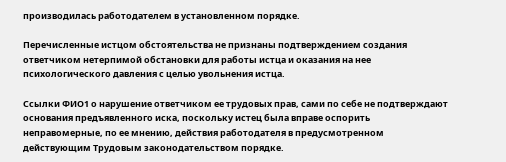производилась работодателем в установленном порядке.

Перечисленные истцом обстоятельства не признаны подтверждением создания ответчиком нетерпимой обстановки для работы истца и оказания на нее психологического давления с целью увольнения истца.

Ссылки ФИО1 о нарушение ответчиком ее трудовых прав, сами по себе не подтверждают основания предъявленного иска, поскольку истец была вправе оспорить неправомерные, по ее мнению, действия работодателя в предусмотренном действующим Трудовым законодательством порядке.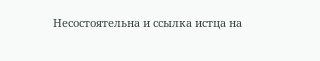Несостоятельна и ссылка истца на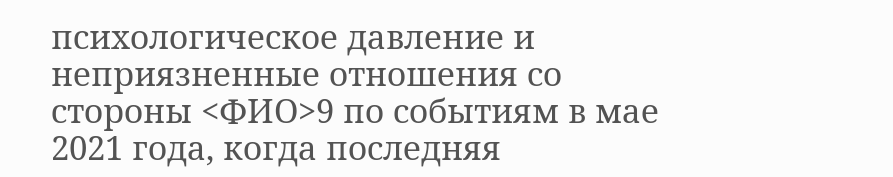психологическое давление и неприязненные отношения со стороны <ФИО>9 по событиям в мае 2021 года, когда последняя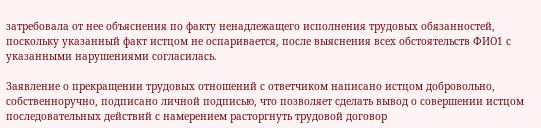затребовала от нее объяснения по факту ненадлежащего исполнения трудовых обязанностей, поскольку указанный факт истцом не оспаривается, после выяснения всех обстоятельств ФИО1 с указанными нарушениями согласилась.

Заявление о прекращении трудовых отношений с ответчиком написано истцом добровольно, собственноручно, подписано личной подписью, что позволяет сделать вывод о совершении истцом последовательных действий с намерением расторгнуть трудовой договор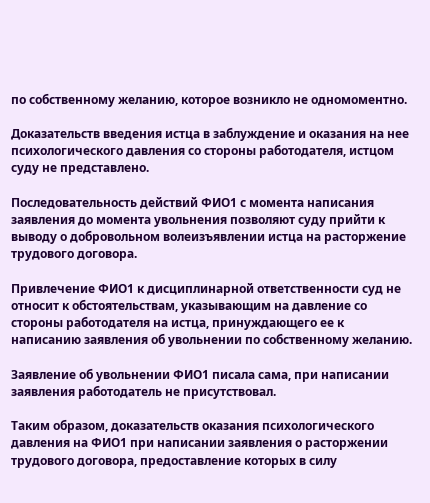по собственному желанию, которое возникло не одномоментно.

Доказательств введения истца в заблуждение и оказания на нее психологического давления со стороны работодателя, истцом суду не представлено.

Последовательность действий ФИО1 с момента написания заявления до момента увольнения позволяют суду прийти к выводу о добровольном волеизъявлении истца на расторжение трудового договора.

Привлечение ФИО1 к дисциплинарной ответственности суд не относит к обстоятельствам, указывающим на давление со стороны работодателя на истца, принуждающего ее к написанию заявления об увольнении по собственному желанию.

Заявление об увольнении ФИО1 писала сама, при написании заявления работодатель не присутствовал.

Таким образом, доказательств оказания психологического давления на ФИО1 при написании заявления о расторжении трудового договора, предоставление которых в силу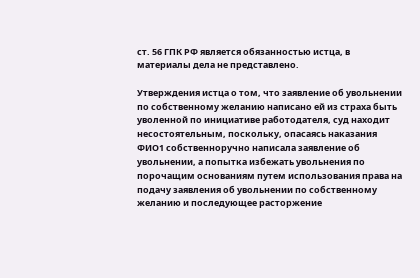ст. 56 ГПК РФ является обязанностью истца, в материалы дела не представлено.

Утверждения истца о том, что заявление об увольнении по собственному желанию написано ей из страха быть уволенной по инициативе работодателя, суд находит несостоятельным, поскольку, опасаясь наказания ФИО1 собственноручно написала заявление об увольнении, а попытка избежать увольнения по порочащим основаниям путем использования права на подачу заявления об увольнении по собственному желанию и последующее расторжение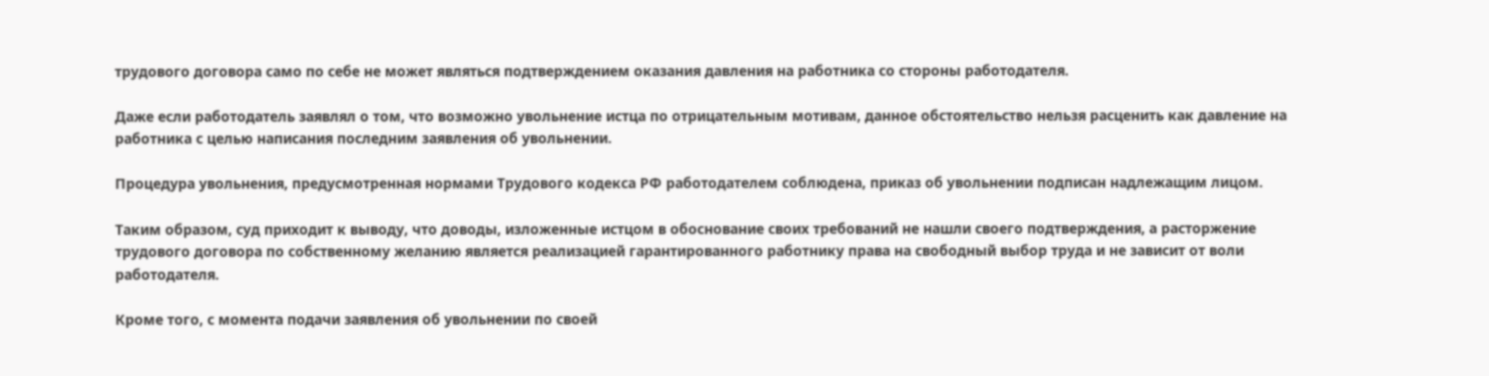трудового договора само по себе не может являться подтверждением оказания давления на работника со стороны работодателя.

Даже если работодатель заявлял о том, что возможно увольнение истца по отрицательным мотивам, данное обстоятельство нельзя расценить как давление на работника с целью написания последним заявления об увольнении.

Процедура увольнения, предусмотренная нормами Трудового кодекса РФ работодателем соблюдена, приказ об увольнении подписан надлежащим лицом.

Таким образом, суд приходит к выводу, что доводы, изложенные истцом в обоснование своих требований не нашли своего подтверждения, а расторжение трудового договора по собственному желанию является реализацией гарантированного работнику права на свободный выбор труда и не зависит от воли работодателя.

Кроме того, с момента подачи заявления об увольнении по своей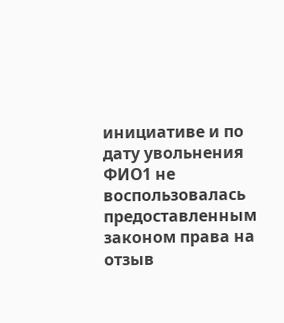инициативе и по дату увольнения ФИО1 не воспользовалась предоставленным законом права на отзыв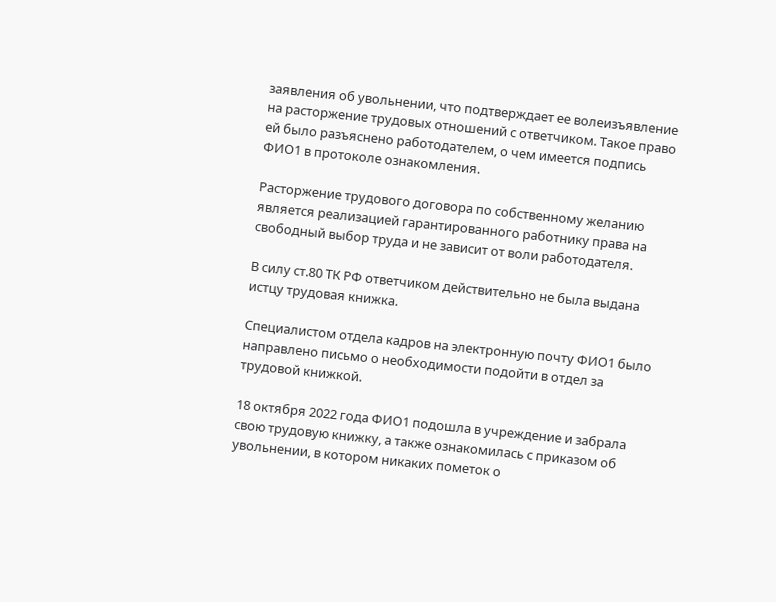заявления об увольнении, что подтверждает ее волеизъявление на расторжение трудовых отношений с ответчиком. Такое право ей было разъяснено работодателем, о чем имеется подпись ФИО1 в протоколе ознакомления.

Расторжение трудового договора по собственному желанию является реализацией гарантированного работнику права на свободный выбор труда и не зависит от воли работодателя.

В силу ст.80 ТК РФ ответчиком действительно не была выдана истцу трудовая книжка.

Специалистом отдела кадров на электронную почту ФИО1 было направлено письмо о необходимости подойти в отдел за трудовой книжкой.

18 октября 2022 года ФИО1 подошла в учреждение и забрала свою трудовую книжку, а также ознакомилась с приказом об увольнении, в котором никаких пометок о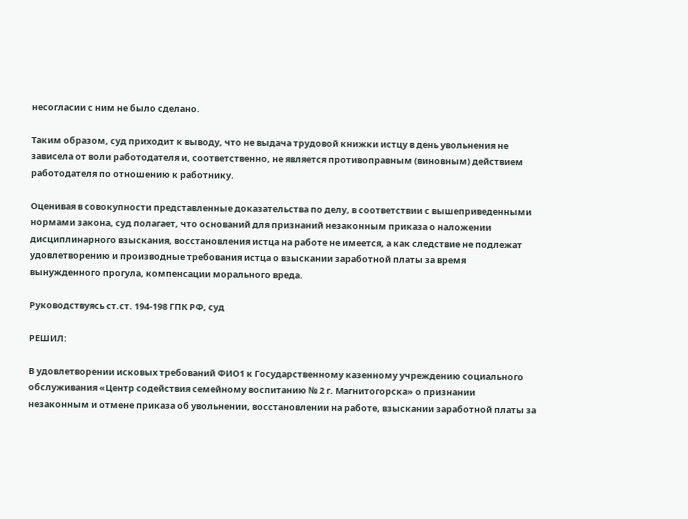несогласии с ним не было сделано.

Таким образом, суд приходит к выводу, что не выдача трудовой книжки истцу в день увольнения не зависела от воли работодателя и, соответственно, не является противоправным (виновным) действием работодателя по отношению к работнику.

Оценивая в совокупности представленные доказательства по делу, в соответствии с вышеприведенными нормами закона, суд полагает, что оснований для признаний незаконным приказа о наложении дисциплинарного взыскания, восстановления истца на работе не имеется, а как следствие не подлежат удовлетворению и производные требования истца о взыскании заработной платы за время вынужденного прогула, компенсации морального вреда.

Руководствуясь ст.ст. 194-198 ГПК РФ, суд

РЕШИЛ:

В удовлетворении исковых требований ФИО1 к Государственному казенному учреждению социального обслуживания «Центр содействия семейному воспитанию № 2 г. Магнитогорска» о признании незаконным и отмене приказа об увольнении, восстановлении на работе, взыскании заработной платы за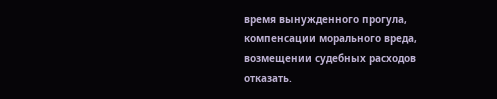время вынужденного прогула, компенсации морального вреда, возмещении судебных расходов отказать.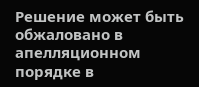Решение может быть обжаловано в апелляционном порядке в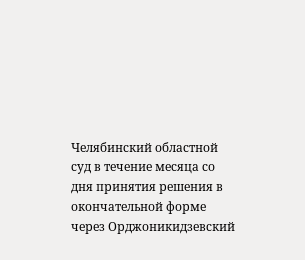Челябинский областной суд в течение месяца со дня принятия решения в окончательной форме через Орджоникидзевский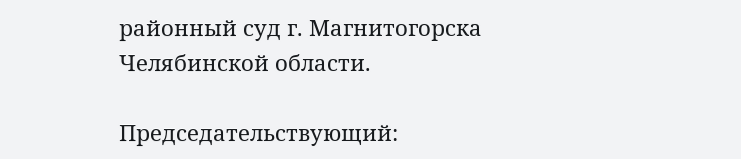районный суд г. Магнитогорска Челябинской области.

Председательствующий: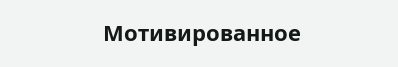Мотивированное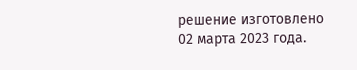решение изготовлено 02 марта 2023 года.